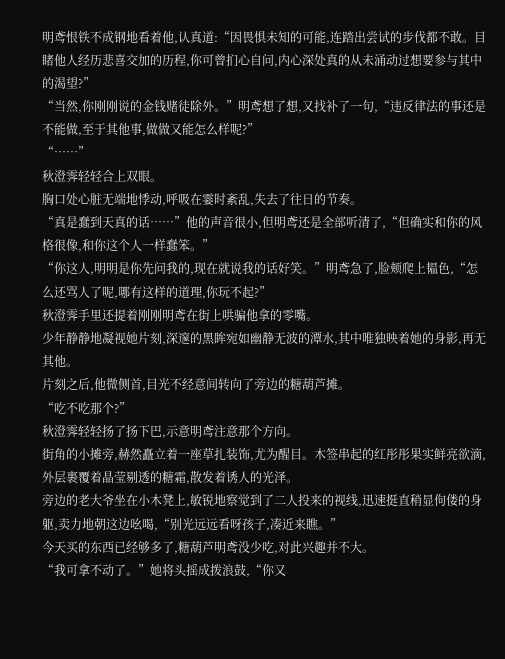明鸢恨铁不成钢地看着他,认真道:“因畏惧未知的可能,连踏出尝试的步伐都不敢。目睹他人经历悲喜交加的历程,你可曾扪心自问,内心深处真的从未涌动过想要参与其中的渴望?”
“当然,你刚刚说的金钱赌徒除外。”明鸢想了想,又找补了一句,“违反律法的事还是不能做,至于其他事,做做又能怎么样呢?”
“……”
秋澄霁轻轻合上双眼。
胸口处心脏无端地悸动,呼吸在霎时紊乱,失去了往日的节奏。
“真是蠢到天真的话……”他的声音很小,但明鸢还是全部听清了,“但确实和你的风格很像,和你这个人一样蠢笨。”
“你这人,明明是你先问我的,现在就说我的话好笑。”明鸢急了,脸颊爬上韫色,“怎么还骂人了呢,哪有这样的道理,你玩不起?”
秋澄霁手里还提着刚刚明鸢在街上哄骗他拿的零嘴。
少年静静地凝视她片刻,深邃的黑眸宛如幽静无波的潭水,其中唯独映着她的身影,再无其他。
片刻之后,他微侧首,目光不经意间转向了旁边的糖葫芦摊。
“吃不吃那个?”
秋澄霁轻轻扬了扬下巴,示意明鸢注意那个方向。
街角的小摊旁,赫然矗立着一座草扎装饰,尤为醒目。木签串起的红彤彤果实鲜亮欲滴,外层裹覆着晶莹剔透的糖霜,散发着诱人的光泽。
旁边的老大爷坐在小木凳上,敏锐地察觉到了二人投来的视线,迅速挺直稍显佝偻的身躯,卖力地朝这边吆喝,“别光远远看呀孩子,凑近来瞧。”
今天买的东西已经够多了,糖葫芦明鸢没少吃,对此兴趣并不大。
“我可拿不动了。”她将头摇成拨浪鼓,“你又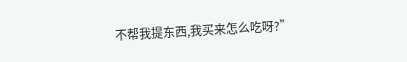不帮我提东西,我买来怎么吃呀?”